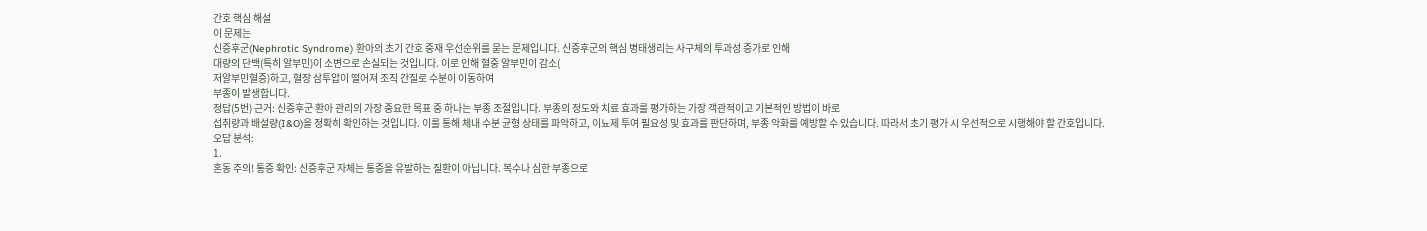간호 핵심 해설
이 문제는
신증후군(Nephrotic Syndrome) 환아의 초기 간호 중재 우선순위를 묻는 문제입니다. 신증후군의 핵심 병태생리는 사구체의 투과성 증가로 인해
대량의 단백(특히 알부민)이 소변으로 손실되는 것입니다. 이로 인해 혈중 알부민이 감소(
저알부민혈증)하고, 혈장 삼투압이 떨어져 조직 간질로 수분이 이동하여
부종이 발생합니다.
정답(5번) 근거: 신증후군 환아 관리의 가장 중요한 목표 중 하나는 부종 조절입니다. 부종의 정도와 치료 효과를 평가하는 가장 객관적이고 기본적인 방법이 바로
섭취량과 배설량(I&O)을 정확히 확인하는 것입니다. 이를 통해 체내 수분 균형 상태를 파악하고, 이뇨제 투여 필요성 및 효과를 판단하며, 부종 악화를 예방할 수 있습니다. 따라서 초기 평가 시 우선적으로 시행해야 할 간호입니다.
오답 분석:
1.
혼동 주의! 통증 확인: 신증후군 자체는 통증을 유발하는 질환이 아닙니다. 복수나 심한 부종으로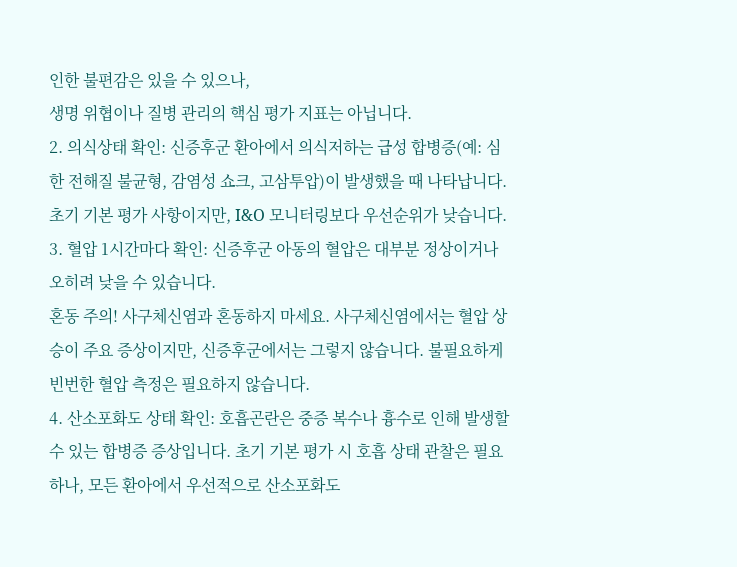인한 불편감은 있을 수 있으나,
생명 위협이나 질병 관리의 핵심 평가 지표는 아닙니다.
2. 의식상태 확인: 신증후군 환아에서 의식저하는 급성 합병증(예: 심한 전해질 불균형, 감염성 쇼크, 고삼투압)이 발생했을 때 나타납니다. 초기 기본 평가 사항이지만, I&O 모니터링보다 우선순위가 낮습니다.
3. 혈압 1시간마다 확인: 신증후군 아동의 혈압은 대부분 정상이거나 오히려 낮을 수 있습니다.
혼동 주의! 사구체신염과 혼동하지 마세요. 사구체신염에서는 혈압 상승이 주요 증상이지만, 신증후군에서는 그렇지 않습니다. 불필요하게 빈번한 혈압 측정은 필요하지 않습니다.
4. 산소포화도 상태 확인: 호흡곤란은 중증 복수나 흉수로 인해 발생할 수 있는 합병증 증상입니다. 초기 기본 평가 시 호흡 상태 관찰은 필요하나, 모든 환아에서 우선적으로 산소포화도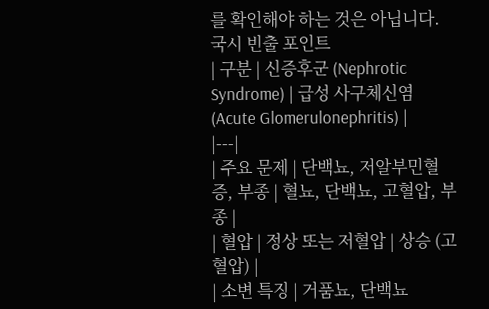를 확인해야 하는 것은 아닙니다.
국시 빈출 포인트
| 구분 | 신증후군 (Nephrotic Syndrome) | 급성 사구체신염 (Acute Glomerulonephritis) |
|---|
| 주요 문제 | 단백뇨, 저알부민혈증, 부종 | 혈뇨, 단백뇨, 고혈압, 부종 |
| 혈압 | 정상 또는 저혈압 | 상승 (고혈압) |
| 소변 특징 | 거품뇨, 단백뇨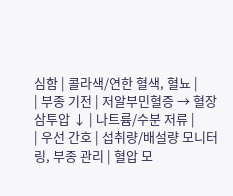심함 | 콜라색/연한 혈색, 혈뇨 |
| 부종 기전 | 저알부민혈증 → 혈장 삼투압 ↓ | 나트륨/수분 저류 |
| 우선 간호 | 섭취량/배설량 모니터링, 부종 관리 | 혈압 모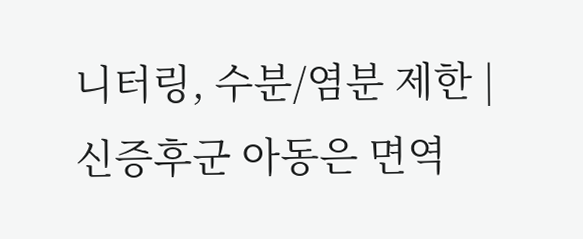니터링, 수분/염분 제한 |
신증후군 아동은 면역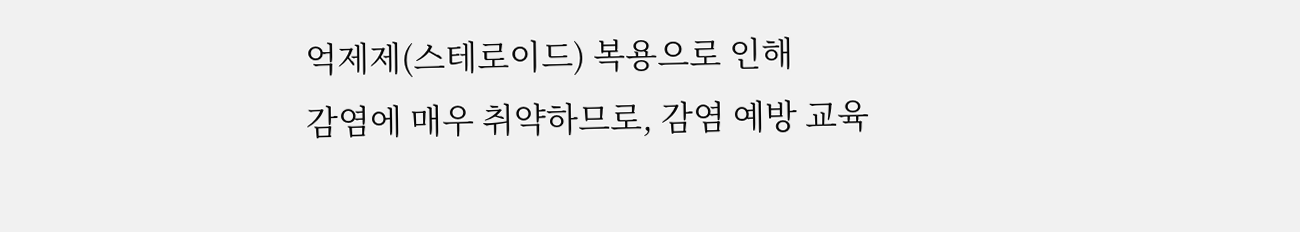억제제(스테로이드) 복용으로 인해
감염에 매우 취약하므로, 감염 예방 교육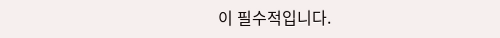이 필수적입니다.